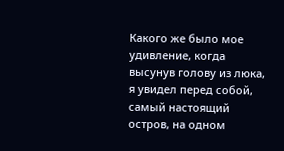Какого же было мое удивление, когда высунув голову из люка, я увидел перед собой, самый настоящий остров, на одном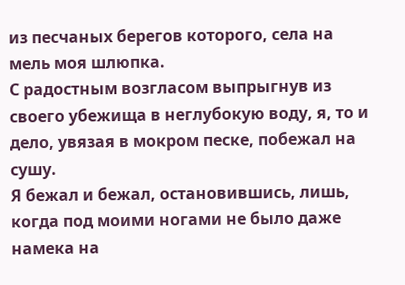из песчаных берегов которого, села на мель моя шлюпка.
С радостным возгласом выпрыгнув из своего убежища в неглубокую воду, я, то и дело, увязая в мокром песке, побежал на сушу.
Я бежал и бежал, остановившись, лишь, когда под моими ногами не было даже намека на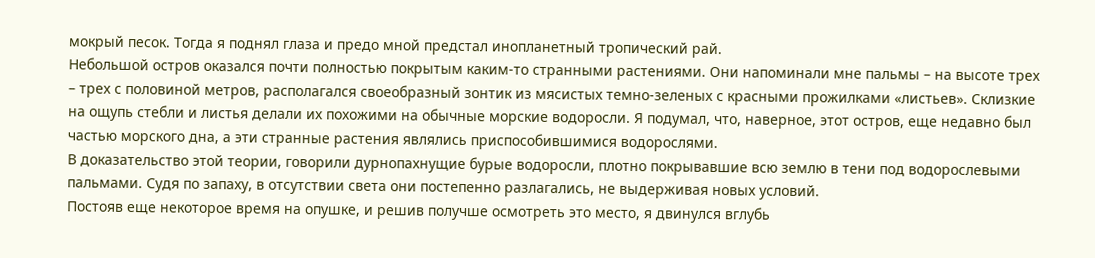мокрый песок. Тогда я поднял глаза и предо мной предстал инопланетный тропический рай.
Небольшой остров оказался почти полностью покрытым каким-то странными растениями. Они напоминали мне пальмы – на высоте трех – трех с половиной метров, располагался своеобразный зонтик из мясистых темно-зеленых с красными прожилками «листьев». Склизкие на ощупь стебли и листья делали их похожими на обычные морские водоросли. Я подумал, что, наверное, этот остров, еще недавно был частью морского дна, а эти странные растения являлись приспособившимися водорослями.
В доказательство этой теории, говорили дурнопахнущие бурые водоросли, плотно покрывавшие всю землю в тени под водорослевыми пальмами. Судя по запаху, в отсутствии света они постепенно разлагались, не выдерживая новых условий.
Постояв еще некоторое время на опушке, и решив получше осмотреть это место, я двинулся вглубь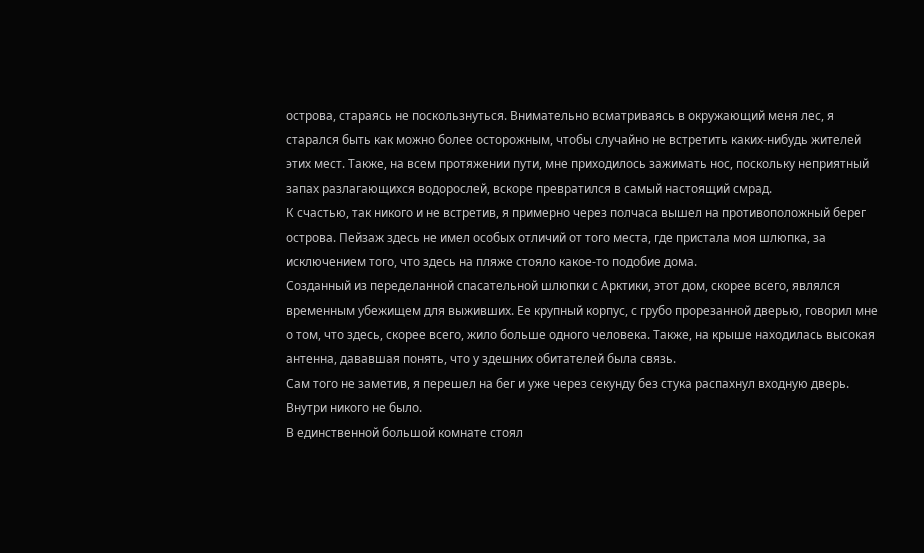острова, стараясь не поскользнуться. Внимательно всматриваясь в окружающий меня лес, я старался быть как можно более осторожным, чтобы случайно не встретить каких-нибудь жителей этих мест. Также, на всем протяжении пути, мне приходилось зажимать нос, поскольку неприятный запах разлагающихся водорослей, вскоре превратился в самый настоящий смрад.
К счастью, так никого и не встретив, я примерно через полчаса вышел на противоположный берег острова. Пейзаж здесь не имел особых отличий от того места, где пристала моя шлюпка, за исключением того, что здесь на пляже стояло какое-то подобие дома.
Созданный из переделанной спасательной шлюпки с Арктики, этот дом, скорее всего, являлся временным убежищем для выживших. Ее крупный корпус, с грубо прорезанной дверью, говорил мне о том, что здесь, скорее всего, жило больше одного человека. Также, на крыше находилась высокая антенна, дававшая понять, что у здешних обитателей была связь.
Сам того не заметив, я перешел на бег и уже через секунду без стука распахнул входную дверь. Внутри никого не было.
В единственной большой комнате стоял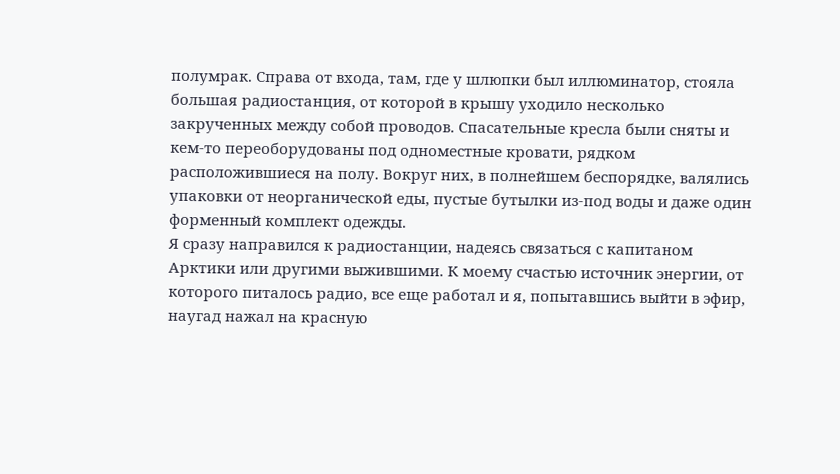полумрак. Справа от входа, там, где у шлюпки был иллюминатор, стояла большая радиостанция, от которой в крышу уходило несколько закрученных между собой проводов. Спасательные кресла были сняты и кем-то переоборудованы под одноместные кровати, рядком расположившиеся на полу. Вокруг них, в полнейшем беспорядке, валялись упаковки от неорганической еды, пустые бутылки из-под воды и даже один форменный комплект одежды.
Я сразу направился к радиостанции, надеясь связаться с капитаном Арктики или другими выжившими. К моему счастью источник энергии, от которого питалось радио, все еще работал и я, попытавшись выйти в эфир, наугад нажал на красную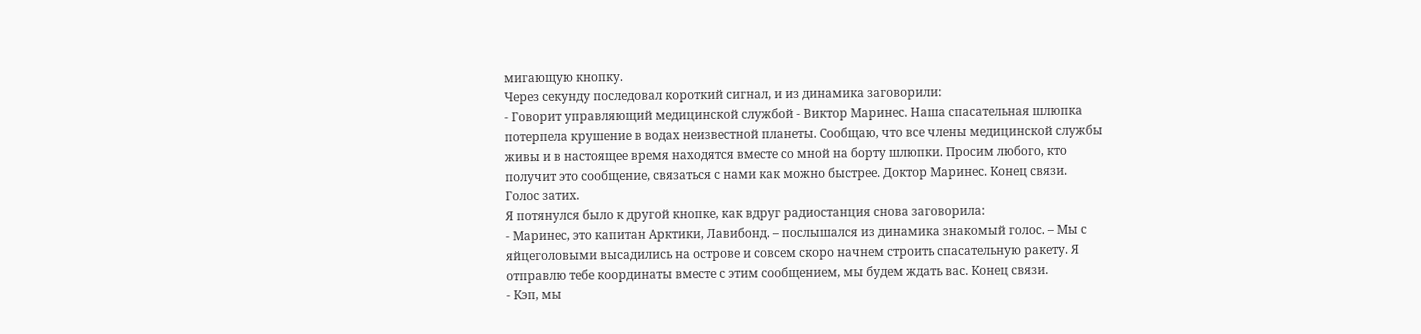мигающую кнопку.
Через секунду последовал короткий сигнал, и из динамика заговорили:
- Говорит управляющий медицинской службой - Виктор Маринес. Наша спасательная шлюпка потерпела крушение в водах неизвестной планеты. Сообщаю, что все члены медицинской службы живы и в настоящее время находятся вместе со мной на борту шлюпки. Просим любого, кто получит это сообщение, связаться с нами как можно быстрее. Доктор Маринес. Конец связи.
Голос затих.
Я потянулся было к другой кнопке, как вдруг радиостанция снова заговорила:
- Маринес, это капитан Арктики, Лавибонд. – послышался из динамика знакомый голос. – Мы с яйцеголовыми высадились на острове и совсем скоро начнем строить спасательную ракету. Я отправлю тебе координаты вместе с этим сообщением, мы будем ждать вас. Конец связи.
- Кэп, мы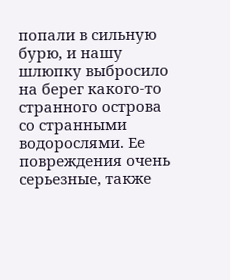попали в сильную бурю, и нашу шлюпку выбросило на берег какого-то странного острова со странными водорослями. Ее повреждения очень серьезные, также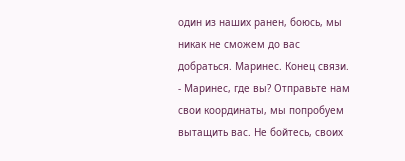один из наших ранен, боюсь, мы никак не сможем до вас добраться. Маринес. Конец связи.
- Маринес, где вы? Отправьте нам свои координаты, мы попробуем вытащить вас. Не бойтесь, своих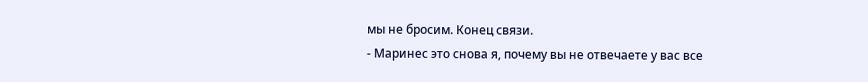мы не бросим. Конец связи.
- Маринес это снова я, почему вы не отвечаете у вас все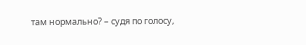там нормально? – судя по голосу,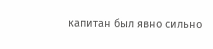капитан был явно сильно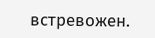встревожен.